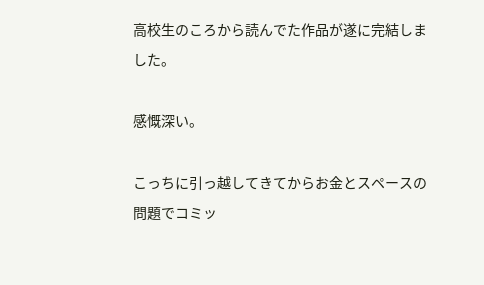高校生のころから読んでた作品が遂に完結しました。

感慨深い。

こっちに引っ越してきてからお金とスペースの問題でコミッ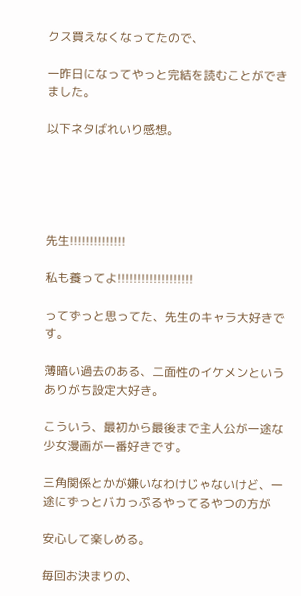クス買えなくなってたので、

一昨日になってやっと完結を読むことができました。

以下ネタばれいり感想。





先生!!!!!!!!!!!!!!

私も養ってよ!!!!!!!!!!!!!!!!!!!

ってずっと思ってた、先生のキャラ大好きです。

薄暗い過去のある、二面性のイケメンというありがち設定大好き。

こういう、最初から最後まで主人公が一途な少女漫画が一番好きです。

三角関係とかが嫌いなわけじゃないけど、一途にずっとバカっぷるやってるやつの方が

安心して楽しめる。

毎回お決まりの、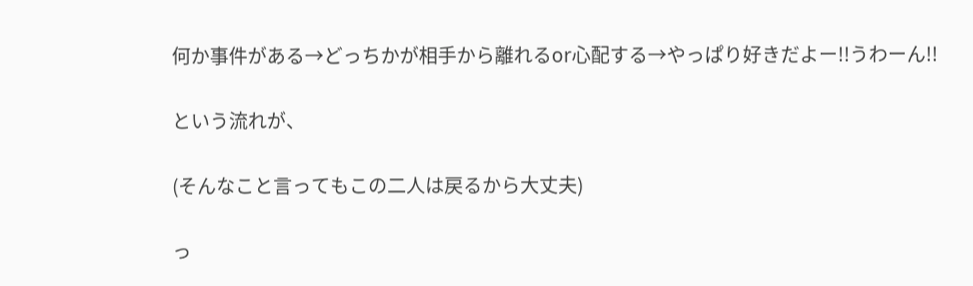何か事件がある→どっちかが相手から離れるor心配する→やっぱり好きだよー!!うわーん!!

という流れが、

(そんなこと言ってもこの二人は戻るから大丈夫)

っ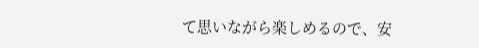て思いながら楽しめるので、安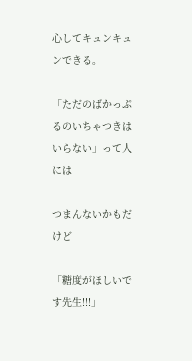心してキュンキュンできる。

「ただのばかっぷるのいちゃつきはいらない」って人には

つまんないかもだけど

「糖度がほしいです先生!!!」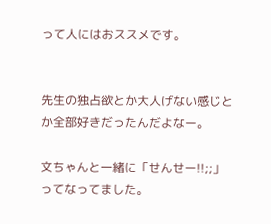って人にはおススメです。


先生の独占欲とか大人げない感じとか全部好きだったんだよなー。

文ちゃんと一緒に「せんせー!!;;」ってなってました。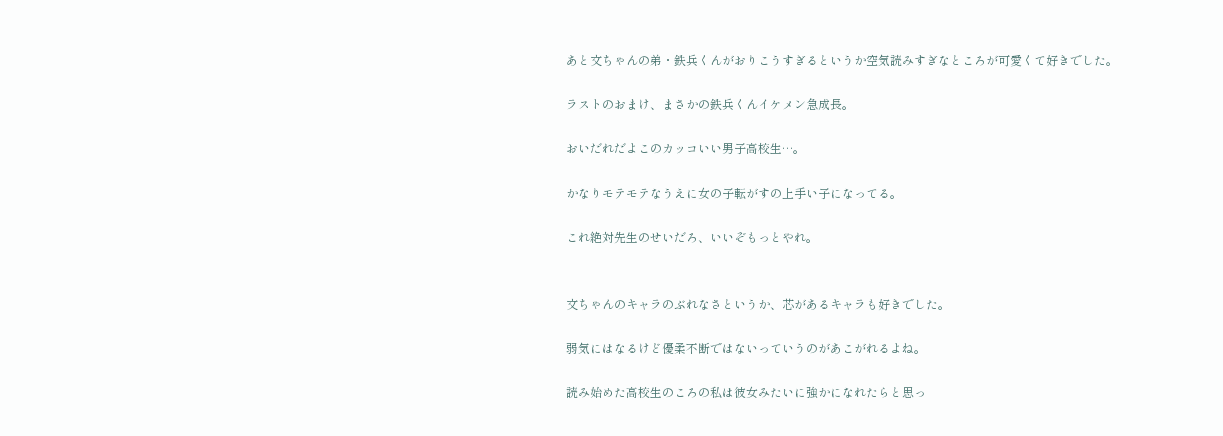あと文ちゃんの弟・鉄兵くんがおりこうすぎるというか空気読みすぎなところが可愛くて好きでした。

ラストのおまけ、まさかの鉄兵くんイケメン急成長。

おいだれだよこのカッコいい男子高校生…。

かなりモテモテなうえに女の子転がすの上手い子になってる。

これ絶対先生のせいだろ、いいぞもっとやれ。


文ちゃんのキャラのぶれなさというか、芯があるキャラも好きでした。

弱気にはなるけど優柔不断ではないっていうのがあこがれるよね。

読み始めた高校生のころの私は彼女みたいに強かになれたらと思っ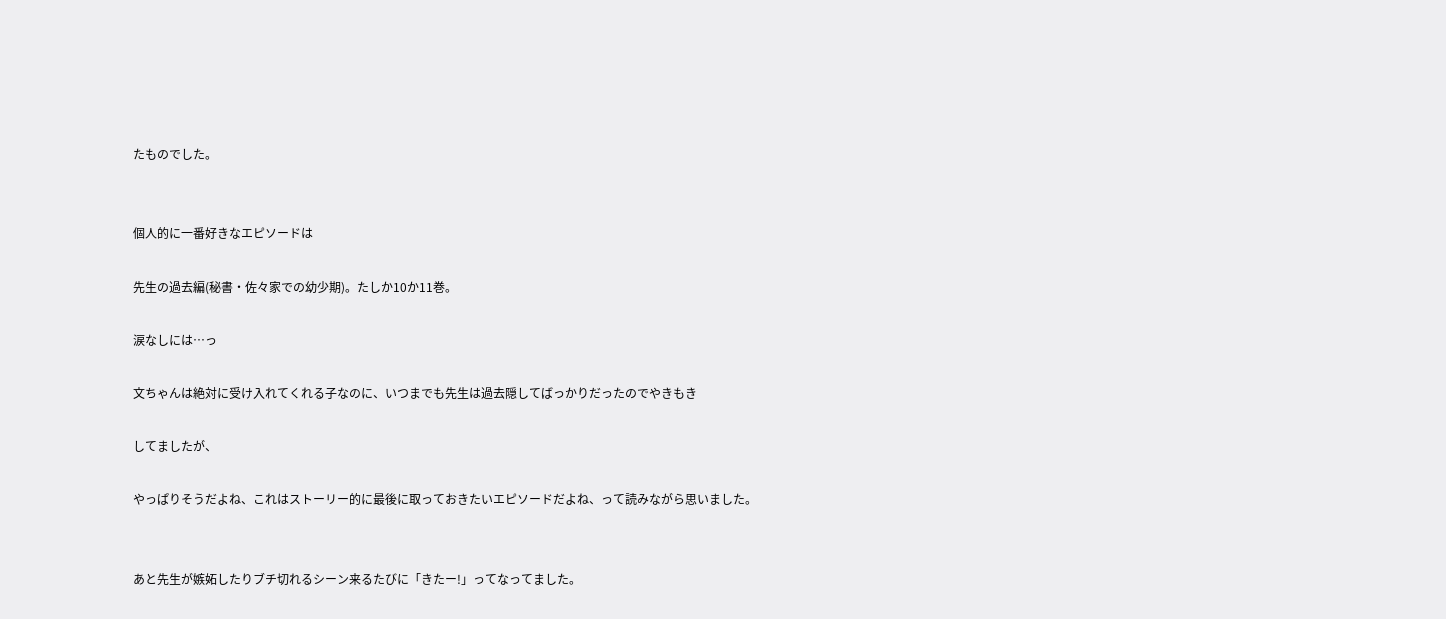たものでした。


個人的に一番好きなエピソードは

先生の過去編(秘書・佐々家での幼少期)。たしか10か11巻。

涙なしには…っ

文ちゃんは絶対に受け入れてくれる子なのに、いつまでも先生は過去隠してばっかりだったのでやきもき

してましたが、

やっぱりそうだよね、これはストーリー的に最後に取っておきたいエピソードだよね、って読みながら思いました。


あと先生が嫉妬したりブチ切れるシーン来るたびに「きたー!」ってなってました。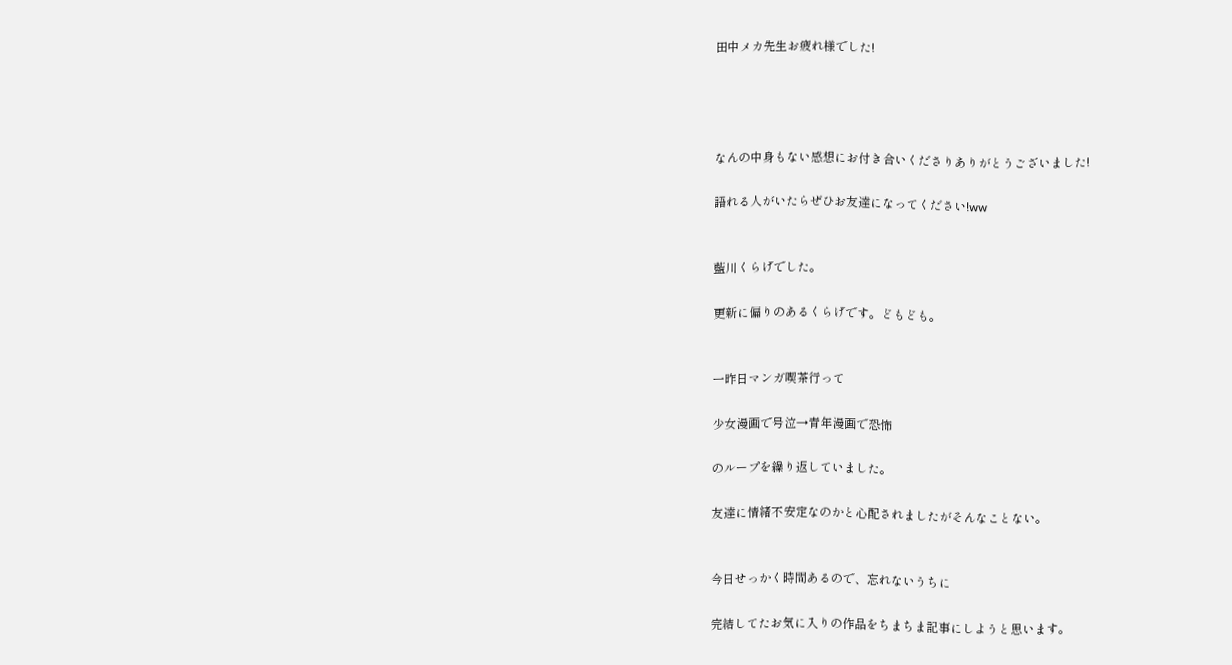田中メカ先生お疲れ様でした!




なんの中身もない感想にお付き合いくださりありがとうございました!

語れる人がいたらぜひお友達になってください!ww


藍川くらげでした。

更新に偏りのあるくらげです。どもども。


一昨日マンガ喫茶行って

少女漫画で号泣→青年漫画で恐怖

のループを繰り返していました。

友達に情緒不安定なのかと心配されましたがそんなことない。


今日せっかく時間あるので、忘れないうちに

完結してたお気に入りの作品をちまちま記事にしようと思います。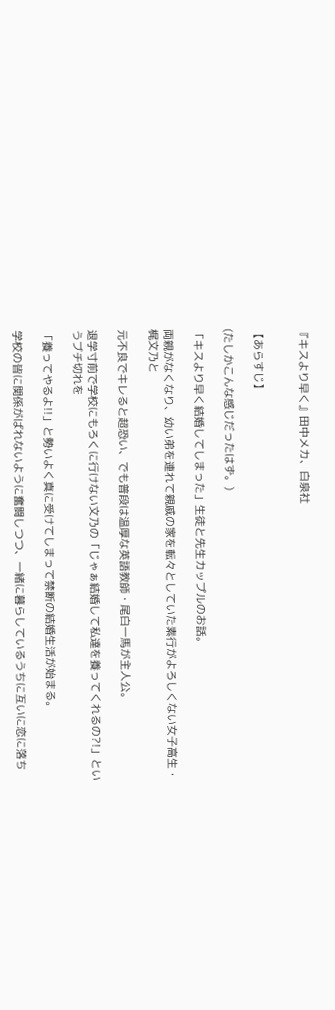『キスより早く』田中メカ、白泉社


【あらすじ】

(たしかこんな感じだったはず。)

「キスより早く結婚してしまった」生徒と先生カップルのお話。

両親がなくなり、幼い弟を連れて親戚の家を転々としていた素行がよろしくない女子高生・梶文乃と

元不良でキレると超恐い、でも普段は温厚な英語教師・尾白一馬が主人公。

退学寸前で学校にもろくに行けない文乃の「じゃぁ結婚して私達を養ってくれるの?!」というブチ切れを

「養ってやるよ!!」と勢いよく真に受けてしまって禁断の結婚生活が始まる。

学校の皆に関係がばれないように奮闘しつつ、一緒に暮らしているうちに互いに恋に落ち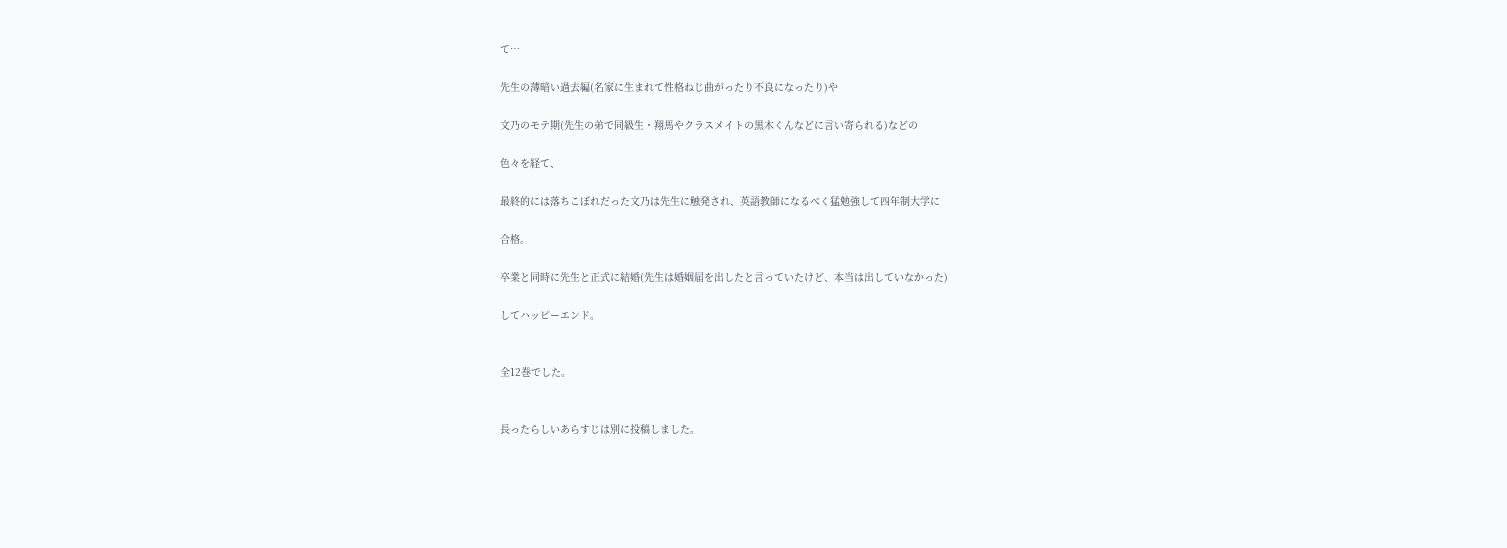て…

先生の薄暗い過去編(名家に生まれて性格ねじ曲がったり不良になったり)や

文乃のモテ期(先生の弟で同級生・翔馬やクラスメイトの黒木くんなどに言い寄られる)などの

色々を経て、

最終的には落ちこぼれだった文乃は先生に触発され、英語教師になるべく猛勉強して四年制大学に

合格。

卒業と同時に先生と正式に結婚(先生は婚姻届を出したと言っていたけど、本当は出していなかった)

してハッピーエンド。


全12巻でした。


長ったらしいあらすじは別に投稿しました。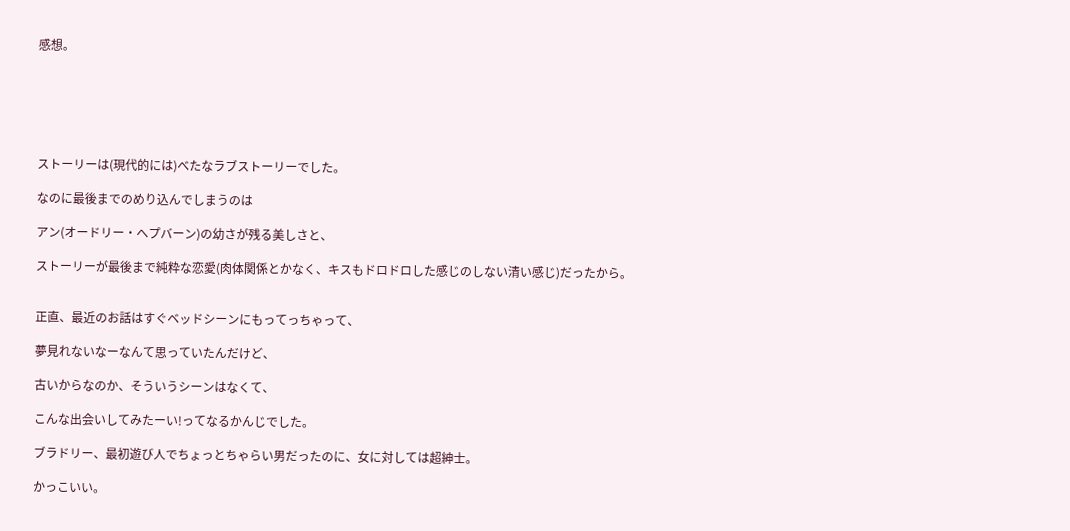感想。






ストーリーは(現代的には)べたなラブストーリーでした。

なのに最後までのめり込んでしまうのは

アン(オードリー・へプバーン)の幼さが残る美しさと、

ストーリーが最後まで純粋な恋愛(肉体関係とかなく、キスもドロドロした感じのしない清い感じ)だったから。


正直、最近のお話はすぐベッドシーンにもってっちゃって、

夢見れないなーなんて思っていたんだけど、

古いからなのか、そういうシーンはなくて、

こんな出会いしてみたーい!ってなるかんじでした。

ブラドリー、最初遊び人でちょっとちゃらい男だったのに、女に対しては超紳士。

かっこいい。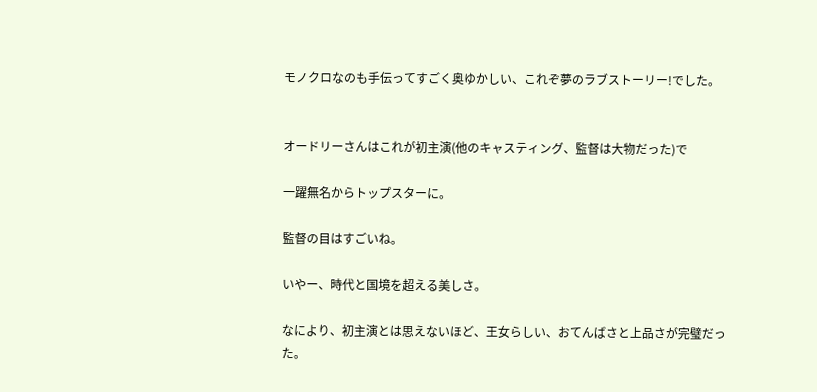モノクロなのも手伝ってすごく奥ゆかしい、これぞ夢のラブストーリー!でした。


オードリーさんはこれが初主演(他のキャスティング、監督は大物だった)で

一躍無名からトップスターに。

監督の目はすごいね。

いやー、時代と国境を超える美しさ。

なにより、初主演とは思えないほど、王女らしい、おてんばさと上品さが完璧だった。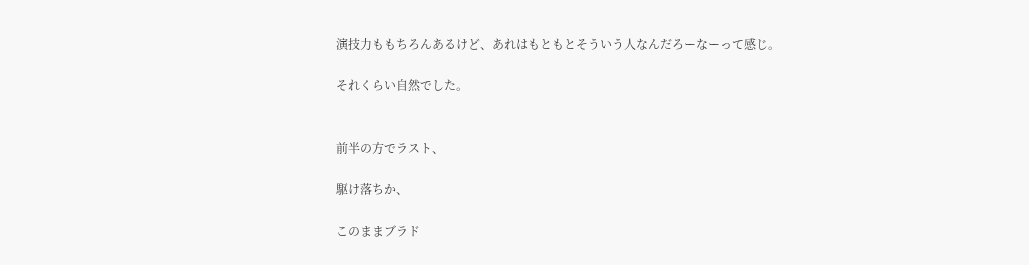演技力ももちろんあるけど、あれはもともとそういう人なんだろーなーって感じ。

それくらい自然でした。


前半の方でラスト、

駆け落ちか、

このままブラド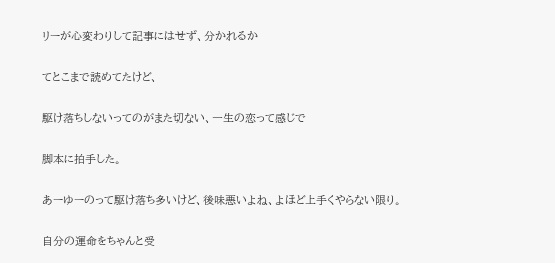リーが心変わりして記事にはせず、分かれるか

てとこまで読めてたけど、

駆け落ちしないってのがまた切ない、一生の恋って感じで

脚本に拍手した。

あーゆーのって駆け落ち多いけど、後味悪いよね、よほど上手くやらない限り。

自分の運命をちゃんと受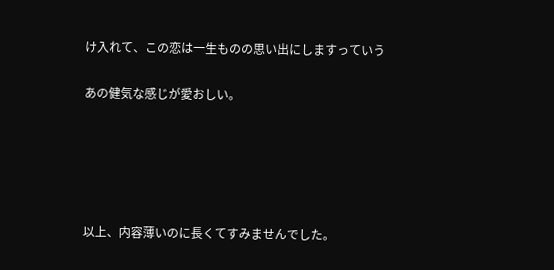け入れて、この恋は一生ものの思い出にしますっていう

あの健気な感じが愛おしい。





以上、内容薄いのに長くてすみませんでした。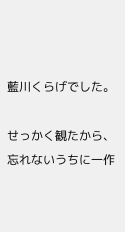藍川くらげでした。

せっかく観たから、忘れないうちに一作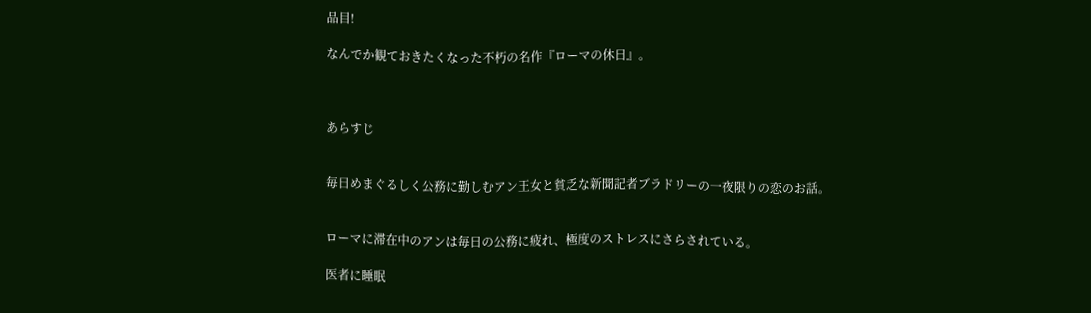品目!

なんでか観ておきたくなった不朽の名作『ローマの休日』。



あらすじ


毎日めまぐるしく公務に勤しむアン王女と貧乏な新聞記者ブラドリーの一夜限りの恋のお話。


ローマに滞在中のアンは毎日の公務に疲れ、極度のストレスにさらされている。

医者に睡眠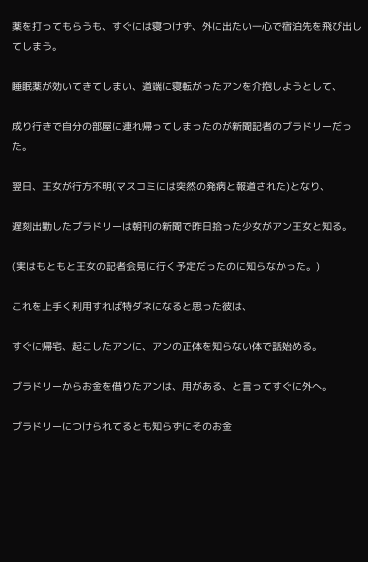薬を打ってもらうも、すぐには寝つけず、外に出たい一心で宿泊先を飛び出してしまう。

睡眠薬が効いてきてしまい、道端に寝転がったアンを介抱しようとして、

成り行きで自分の部屋に連れ帰ってしまったのが新聞記者のブラドリーだった。

翌日、王女が行方不明(マスコミには突然の発病と報道された)となり、

遅刻出勤したブラドリーは朝刊の新聞で昨日拾った少女がアン王女と知る。

(実はもともと王女の記者会見に行く予定だったのに知らなかった。)

これを上手く利用すれば特ダネになると思った彼は、

すぐに帰宅、起こしたアンに、アンの正体を知らない体で話始める。

ブラドリーからお金を借りたアンは、用がある、と言ってすぐに外へ。

ブラドリーにつけられてるとも知らずにそのお金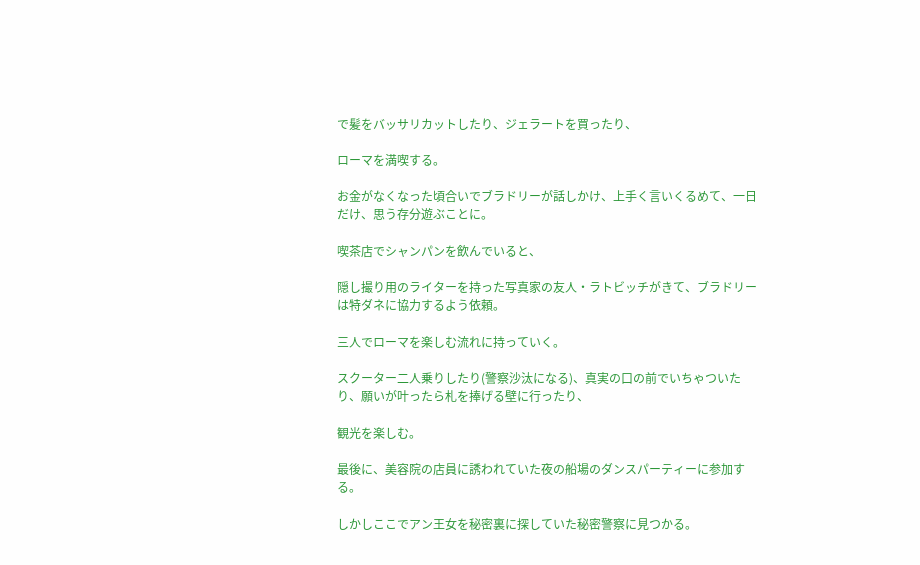で髪をバッサリカットしたり、ジェラートを買ったり、

ローマを満喫する。

お金がなくなった頃合いでブラドリーが話しかけ、上手く言いくるめて、一日だけ、思う存分遊ぶことに。

喫茶店でシャンパンを飲んでいると、

隠し撮り用のライターを持った写真家の友人・ラトビッチがきて、ブラドリーは特ダネに協力するよう依頼。

三人でローマを楽しむ流れに持っていく。

スクーター二人乗りしたり(警察沙汰になる)、真実の口の前でいちゃついたり、願いが叶ったら札を捧げる壁に行ったり、

観光を楽しむ。

最後に、美容院の店員に誘われていた夜の船場のダンスパーティーに参加する。

しかしここでアン王女を秘密裏に探していた秘密警察に見つかる。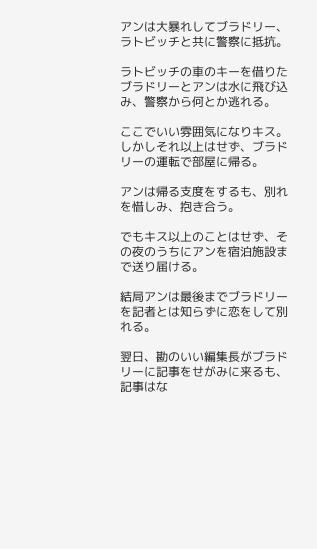アンは大暴れしてブラドリー、ラトビッチと共に警察に抵抗。

ラトビッチの車のキーを借りたブラドリーとアンは水に飛び込み、警察から何とか逃れる。

ここでいい雰囲気になりキス。しかしそれ以上はせず、ブラドリーの運転で部屋に帰る。

アンは帰る支度をするも、別れを惜しみ、抱き合う。

でもキス以上のことはせず、その夜のうちにアンを宿泊施設まで送り届ける。

結局アンは最後までブラドリーを記者とは知らずに恋をして別れる。

翌日、勘のいい編集長がブラドリーに記事をせがみに来るも、記事はな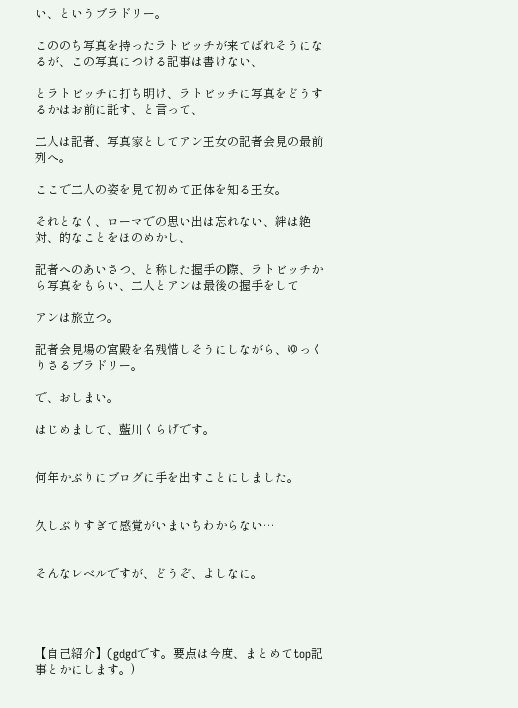い、というブラドリー。

こののち写真を持ったラトビッチが来てばれそうになるが、この写真につける記事は書けない、

とラトビッチに打ち明け、ラトビッチに写真をどうするかはお前に託す、と言って、

二人は記者、写真家としてアン王女の記者会見の最前列へ。

ここで二人の姿を見て初めて正体を知る王女。

それとなく、ローマでの思い出は忘れない、絆は絶対、的なことをほのめかし、

記者へのあいさつ、と称した握手の際、ラトビッチから写真をもらい、二人とアンは最後の握手をして

アンは旅立つ。

記者会見場の宮殿を名残惜しそうにしながら、ゆっくりさるブラドリー。

で、おしまい。

はじめまして、藍川くらげです。


何年かぶりにブログに手を出すことにしました。


久しぶりすぎて感覚がいまいちわからない…


そんなレベルですが、どうぞ、よしなに。




【自己紹介】(gdgdです。要点は今度、まとめてtop記事とかにします。)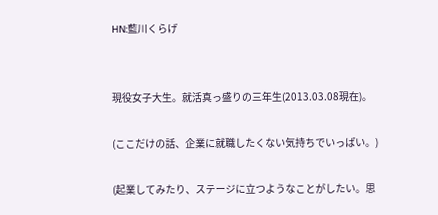HN:藍川くらげ


現役女子大生。就活真っ盛りの三年生(2013.03.08現在)。

(ここだけの話、企業に就職したくない気持ちでいっぱい。)

(起業してみたり、ステージに立つようなことがしたい。思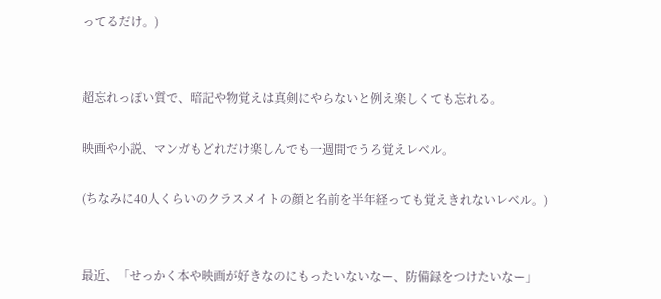ってるだけ。)


超忘れっぽい質で、暗記や物覚えは真剣にやらないと例え楽しくても忘れる。

映画や小説、マンガもどれだけ楽しんでも一週間でうろ覚えレベル。

(ちなみに40人くらいのクラスメイトの顔と名前を半年経っても覚えきれないレベル。)


最近、「せっかく本や映画が好きなのにもったいないなー、防備録をつけたいなー」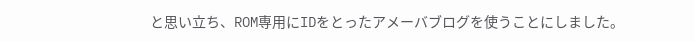と思い立ち、ROM専用にIDをとったアメーバブログを使うことにしました。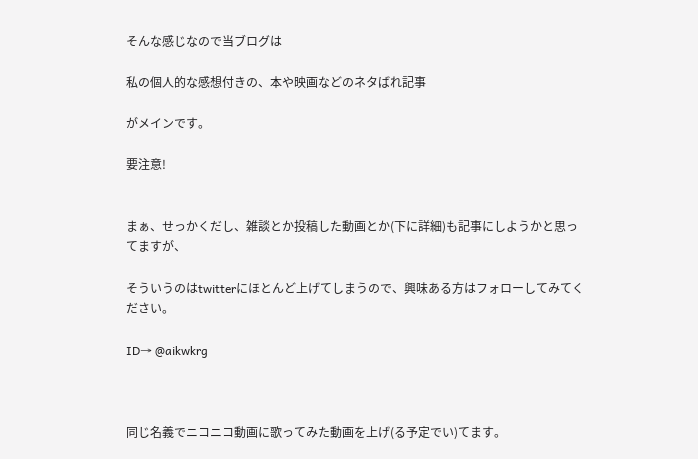そんな感じなので当ブログは

私の個人的な感想付きの、本や映画などのネタばれ記事

がメインです。

要注意!


まぁ、せっかくだし、雑談とか投稿した動画とか(下に詳細)も記事にしようかと思ってますが、

そういうのはtwitterにほとんど上げてしまうので、興味ある方はフォローしてみてください。

ID→ @aikwkrg



同じ名義でニコニコ動画に歌ってみた動画を上げ(る予定でい)てます。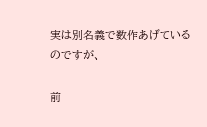実は別名義で数作あげているのですが、

前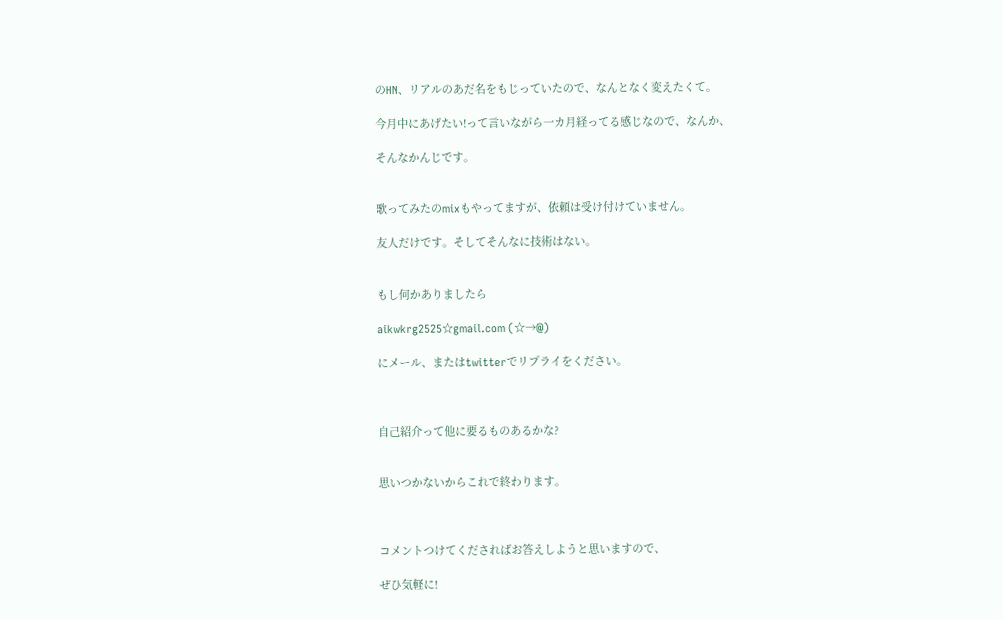のHN、リアルのあだ名をもじっていたので、なんとなく変えたくて。

今月中にあげたい!って言いながら一カ月経ってる感じなので、なんか、

そんなかんじです。


歌ってみたのmixもやってますが、依頼は受け付けていません。

友人だけです。そしてそんなに技術はない。


もし何かありましたら

aikwkrg2525☆gmail.com (☆→@)

にメール、またはtwitterでリプライをください。



自己紹介って他に要るものあるかな?


思いつかないからこれで終わります。



コメントつけてくださればお答えしようと思いますので、

ぜひ気軽に!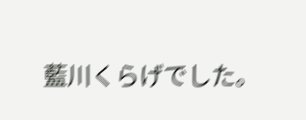藍川くらげでした。